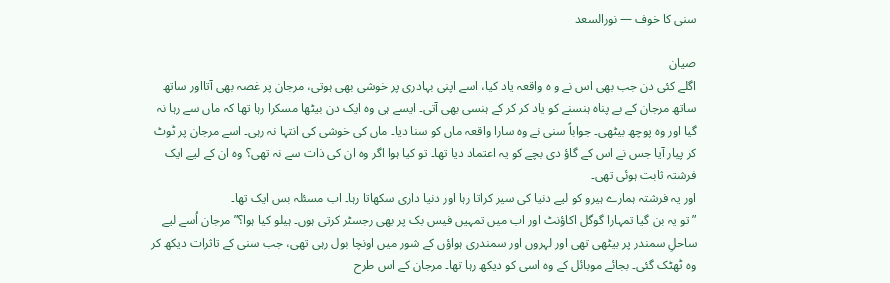سنی کا خوف — نورالسعد

صیان
اگلے کئی دن جب بھی اس نے و ہ واقعہ یاد کیا، اسے اپنی بہادری پر خوشی بھی ہوتی، مرجان پر غصہ بھی آتااور ساتھ ساتھ مرجان کے بے پناہ ہنسنے کو یاد کر کر کے ہنسی بھی آتی۔ ایسے ہی وہ ایک دن بیٹھا مسکرا رہا تھا کہ ماں سے رہا نہ گیا اور وہ پوچھ بیٹھی۔ جواباً سنی نے وہ سارا واقعہ ماں کو سنا دیا۔ ماں کی خوشی کی انتہا نہ رہی۔ اسے مرجان پر ٹوٹ کر پیار آیا جس نے اس کے گاؤ دی بچے کو یہ اعتماد دیا تھا۔ تو کیا ہوا اگر وہ ان کی ذات سے نہ تھی؟ وہ ان کے لیے ایک فرشتہ ثابت ہوئی تھی۔
اور یہ فرشتہ ہمارے ہیرو کو لیے دنیا کی سیر کراتا رہا اور دنیا داری سکھاتا رہا۔ اب مسئلہ بس ایک تھا۔
”تو یہ بن گیا تمہارا گوگل اکاؤنٹ اور اب میں تمہیں فیس بک پر بھی رجسٹر کرتی ہوں۔ ہیلو کیا ہوا؟” مرجان اُسے لیے ساحلِ سمندر پر بیٹھی تھی اور لہروں اور سمندری ہواؤں کے شور میں اونچا بول رہی تھی، جب سنی کے تاثرات دیکھ کر وہ ٹھٹک گئی۔ بجائے موبائل کے وہ اسی کو دیکھ رہا تھا۔ مرجان کے اس طرح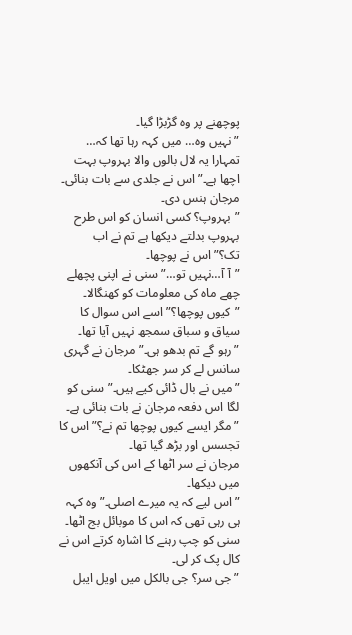پوچھنے پر وہ گڑبڑا گیا۔
”نہیں وہ… میں کہہ رہا تھا کہ… تمہارا یہ لال بالوں والا بہروپ بہت اچھا ہے۔” اس نے جلدی سے بات بنائی۔ مرجان ہنس دی۔
”بہروپ؟ کسی انسان کو اس طرح بہروپ بدلتے دیکھا ہے تم نے اب تک؟”اس نے پوچھا۔
”آ آ…نہیں تو…” سنی نے اپنی پچھلے چھے ماہ کی معلومات کو کھنگالا۔
”کیوں پوچھا؟” اسے اس سوال کا سیاق و سباق سمجھ نہیں آیا تھا۔
”رہو گے تم بدھو ہی۔” مرجان نے گہری سانس لے کر سر جھٹکا۔
”میں نے بال ڈائی کیے ہیں۔” سنی کو لگا اس دفعہ مرجان نے بات بنائی ہے۔
”مگر ایسے کیوں پوچھا تم نے؟” اس کا تجسس اور بڑھ گیا تھا۔
مرجان نے سر اٹھا کے اس کی آنکھوں میں دیکھا۔
”اس لیے کہ یہ میرے اصلی۔” وہ کہہ ہی رہی تھی کہ اس کا موبائل بج اٹھا۔ سنی کو چپ رہنے کا اشارہ کرتے اس نے کال پک کر لی۔
”جی سر؟ جی بالکل میں اویل ایبل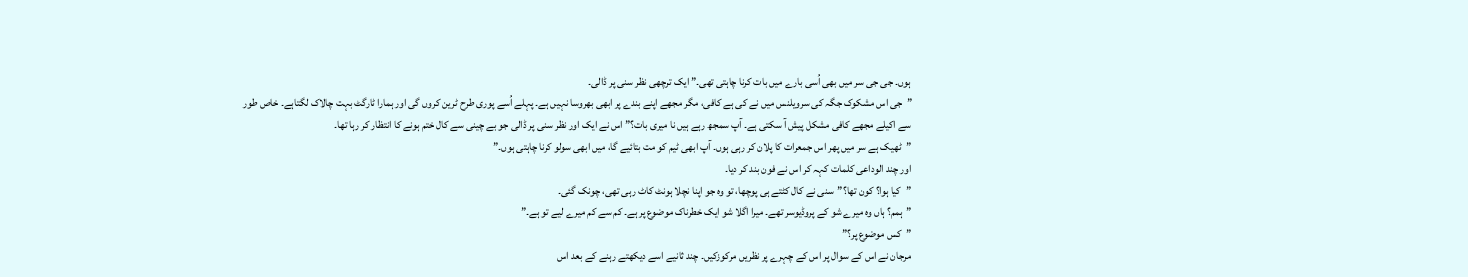ہوں۔ جی جی سر میں بھی اُسی بارے میں بات کرنا چاہتی تھی۔” ایک ترچھی نظر سنی پر ڈالی۔
”جی اس مشکوک جگہ کی سرویلنس میں نے کی ہے کافی، مگر مجھے اپنے بندے پر ابھی بھروسا نہیں ہے۔ پہلے اُسے پوری طرح ٹرین کروں گی اور ہمارا ٹارگٹ بہت چالاک لگتاہے۔ خاص طور سے اکیلے مجھے کافی مشکل پیش آ سکتی ہے۔ آپ سمجھ رہے ہیں نا میری بات؟” اس نے ایک اور نظر سنی پر ڈالی جو بے چینی سے کال ختم ہونے کا انتظار کر رہا تھا۔
”ٹھیک ہے سر میں پھر اس جمعرات کا پلان کر رہی ہوں۔ آپ ابھی ٹیم کو مت بتائیے گا، میں ابھی سولو کرنا چاہتی ہوں۔”
اور چند الوداعی کلمات کہہ کر اس نے فون بند کر دیا۔
”کیا ہوا؟ کون تھا؟”سنی نے کال کٹتے ہی پوچھا، تو وہ جو اپنا نچلا ہونٹ کاٹ رہی تھی، چونک گئی۔
”ہمم؟ ہاں وہ میرے شو کے پروڈیوسر تھے۔ میرا اگلا شو ایک خطرناک موضوع پر ہے۔ کم سے کم میرے لیے تو ہے۔”
”کس موضوع پر؟”
مرجان نے اس کے سوال پر اس کے چہرے پر نظریں مرکوزکیں۔ چند ثانیے اسے دیکھتے رہنے کے بعد اس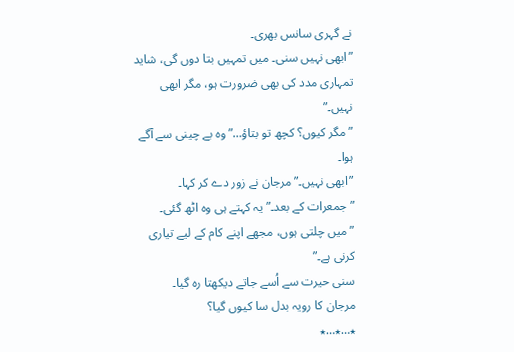نے گہری سانس بھری۔
”ابھی نہیں سنی۔ میں تمہیں بتا دوں گی، شاید تمہاری مدد کی بھی ضرورت ہو، مگر ابھی نہیں۔”
”مگر کیوں؟ کچھ تو بتاؤ…” وہ بے چینی سے آگے ہوا۔
”ابھی نہیں۔” مرجان نے زور دے کر کہا۔
”جمعرات کے بعد۔”یہ کہتے ہی وہ اٹھ گئی۔
”میں چلتی ہوں، مجھے اپنے کام کے لیے تیاری کرنی ہے۔”
سنی حیرت سے اُسے جاتے دیکھتا رہ گیا۔
مرجان کا رویہ بدل سا کیوں گیا؟
٭…٭…٭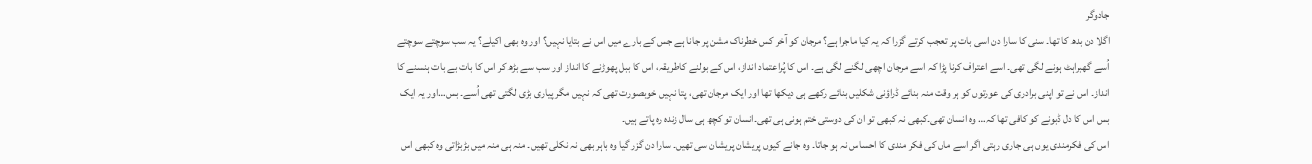جادوگر
اگلا دن بدھ کا تھا۔ سنی کا سارا دن اسی بات پر تعجب کرتے گزرا کہ یہ کیا ماجرا ہے؟ مرجان کو آخر کس خطرناک مشن پر جانا ہے جس کے بارے میں اس نے بتایا نہیں؟ اور وہ بھی اکیلے؟ یہ سب سوچتے سوچتے اُسے گھبراہٹ ہونے لگی تھی۔ اسے اعتراف کرنا پڑا کہ اسے مرجان اچھی لگنے لگی ہے۔ اس کا پُراعتماد انداز، اس کے بولنے کاطریقہ، اس کا ببل پھوڑنے کا انداز اور سب سے بڑھ کر اس کا بات بے بات ہنسنے کا انداز۔ اس نے تو اپنی برادری کی عورتوں کو ہر وقت منہ بنائے ڈراؤنی شکلیں بنائے رکھے ہی دیکھا تھا اور ایک مرجان تھی، پتا نہیں خوبصورت تھی کہ نہیں مگر پیاری بڑی لگتی تھی اُسے۔ بس…اور یہ ایک بس اس کا دل ڈبونے کو کافی تھا کہ… وہ انسان تھی۔کبھی نہ کبھی تو ان کی دوستی ختم ہونی ہی تھی۔انسان تو کچھ ہی سال زندہ رہ پاتے ہیں۔
اس کی فکرمندی یوں ہی جاری رہتی اگر اسے ماں کی فکر مندی کا احساس نہ ہو جاتا۔ وہ جانے کیوں پریشان پریشان سی تھیں۔ سارا دن گزر گیا وہ باہر بھی نہ نکلی تھیں۔ منہ ہی منہ میں بڑبڑاتی وہ کبھی اس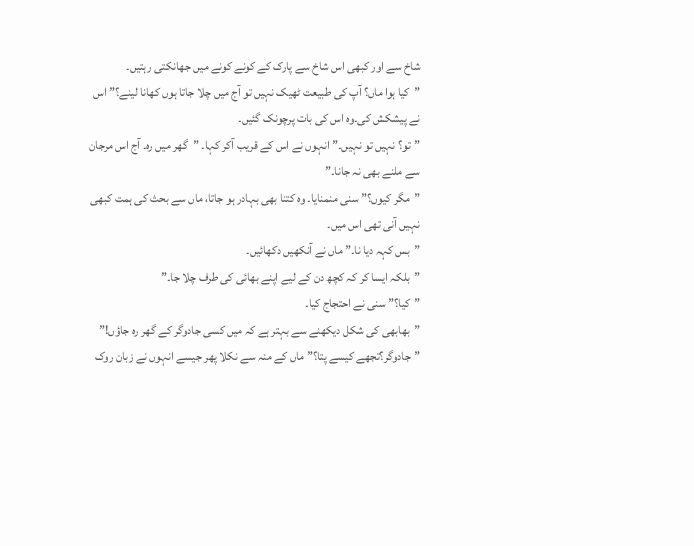شاخ سے اور کبھی اس شاخ سے پارک کے کونے کونے میں جھانکتی رہتیں۔
”کیا ہوا ماں؟ آپ کی طبیعت ٹھیک نہیں تو آج میں چلا جاتا ہوں کھانا لینے؟” اس نے پیشکش کی۔وہ اس کی بات پرچونک گئیں۔
”تو؟ نہیں تو نہیں۔” انہوں نے اس کے قریب آکر کہا۔ ”گھر میں رہ۔ آج اس مرجان سے ملنے بھی نہ جانا۔”
”مگر کیوں؟” سنی منمنایا۔ وہ کتنا بھی بہادر ہو جاتا، ماں سے بحث کی ہمت کبھی نہیں آنی تھی اس میں۔
”بس کہہ دیا نا۔” ماں نے آنکھیں دکھائیں۔
”بلکہ ایسا کر کہ کچھ دن کے لیے اپنے بھائی کی طرف چلا جا۔”
”کیا؟” سنی نے احتجاج کیا۔
”بھابھی کی شکل دیکھنے سے بہتر ہے کہ میں کسی جادوگر کے گھر رہ جاؤں!”
”جادوگر؟تجھے کیسے پتا؟” ماں کے منہ سے نکلا پھر جیسے انہوں نے زبان روک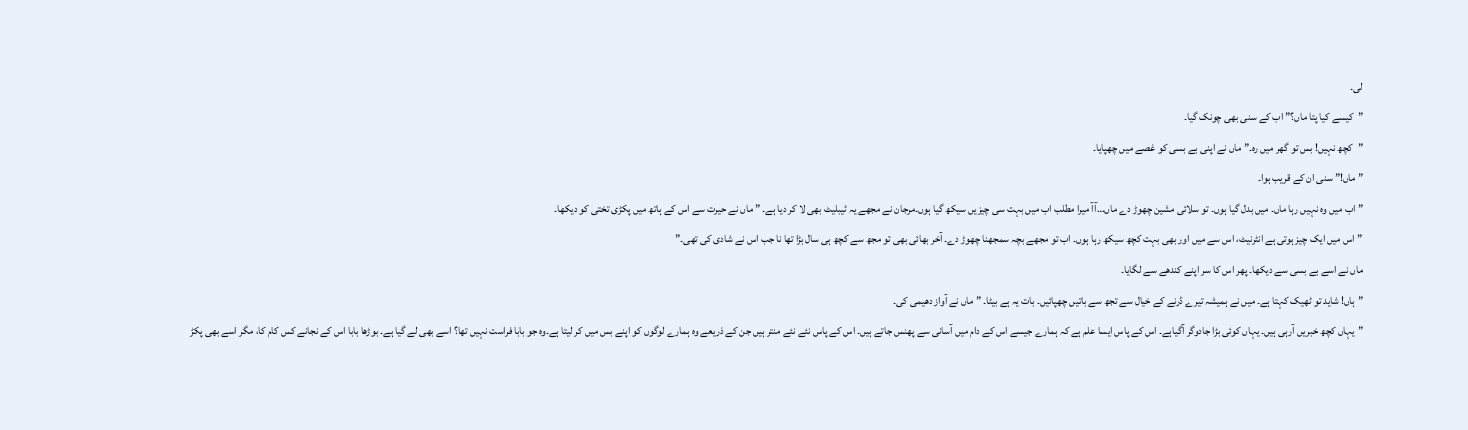لی۔
”کیسے کیا پتا ماں؟” اب کے سنی بھی چونک گیا۔
”کچھ نہیں! بس تو گھر میں رہ۔” ماں نے اپنی بے بسی کو غصے میں چھپایا۔
”ماں!” سنی ان کے قریب ہوا۔
”اب میں وہ نہیں رہا ماں۔ میں بدل گیا ہوں۔ تو سلائی مشین چھوڑ دے ماں…آآ میرا مطلب اب میں بہت سی چیزیں سیکھ گیا ہوں۔مرجان نے مجھے یہ ٹیبلیٹ بھی لا کر دیا ہے۔ ” ماں نے حیرت سے اس کے ہاتھ میں پکڑی تختی کو دیکھا۔
”اس میں ایک چیز ہوتی ہے انٹرنیٹ، اس سے میں اور بھی بہت کچھ سیکھ رہا ہوں۔ اب تو مجھے بچہ سمجھنا چھوڑ دے۔ آخر بھائی بھی تو مجھ سے کچھ ہی سال بڑا تھا نا جب اس نے شادی کی تھی۔”
ماں نے اسے بے بسی سے دیکھا۔ پھر اس کا سر اپنے کندھے سے لگایا۔
”ہاں! شاید تو ٹھیک کہتا ہے۔ میں نے ہمیشہ تیرے ڈرنے کے خیال سے تجھ سے باتیں چھپائیں۔ بات یہ ہے بیٹا۔ ” ماں نے آواز دھیمی کی۔
”یہاں کچھ خبریں آرہی ہیں۔ یہاں کوئی بڑا جادوگر آگیاہے۔ اس کے پاس ایسا علم ہے کہ ہمارے جیسے اس کے دام میں آسانی سے پھنس جاتے ہیں۔ اس کے پاس نئے نئے منتر ہیں جن کے ذریعے وہ ہمارے لوگوں کو اپنے بس میں کر لیتا ہے۔وہ جو بابا فراست نہیں تھا؟ اسے بھی لے گیا ہے۔ بوڑھا بابا اس کے نجانے کس کام کا، مگر اسے بھی پکڑ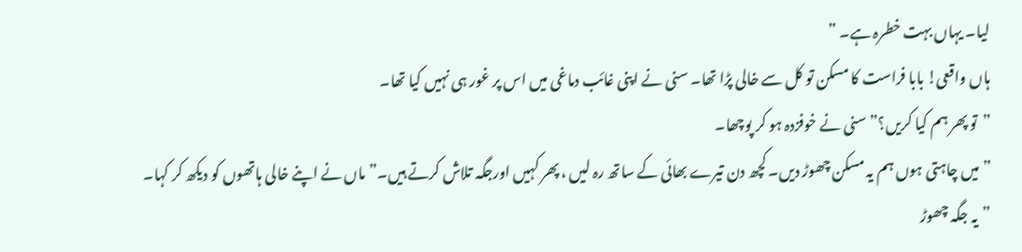لیا۔ یہاں بہت خطرہ ہے۔ ”
ہاں واقعی! بابا فراست کا مسکن تو کل سے خالی پڑا تھا۔ سنی نے اپنی غائب دماغی میں اس پر غور ہی نہیں کیا تھا۔
”تو پھر ہم کیا کریں؟” سنی نے خوفزدہ ہو کر پوچھا۔
”میں چاہتی ہوں ہم یہ مسکن چھوڑ دیں۔ کچھ دن تیرے بھائی کے ساتھ رہ لیں ، پھر کہیں اورجگہ تلاش کرتے ہیں۔” ماں نے اپنے خالی ہاتھوں کو دیکھ کر کہا۔
”یہ جگہ چھوڑ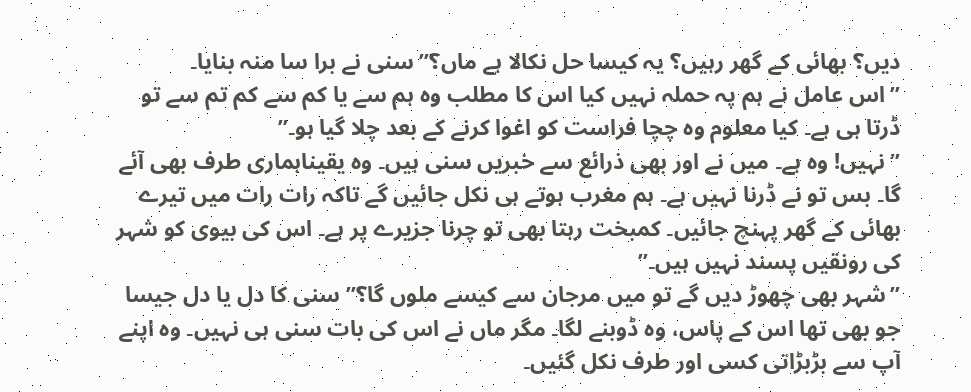دیں؟ بھائی کے گھر رہیں؟ یہ کیسا حل نکالا ہے ماں؟” سنی نے برا سا منہ بنایا۔
”اس عامل نے ہم پہ حملہ نہیں کیا اس کا مطلب وہ ہم سے یا کم سے کم تم سے تو ڈرتا ہی ہے۔ کیا معلوم وہ چچا فراست کو اغوا کرنے کے بعد چلا گیا ہو۔”
”نہیں! وہ ہے۔ میں نے اور بھی ذرائع سے خبریں سنی ہیں۔ وہ یقیناہماری طرف بھی آئے گا۔ بس تو نے ڈرنا نہیں ہے۔ ہم مغرب ہوتے ہی نکل جائیں گے تاکہ رات رات میں تیرے بھائی کے گھر پہنچ جائیں۔ کمبخت رہتا بھی تو چرنا جزیرے پر ہے۔ اس کی بیوی کو شہر کی رونقیں پسند نہیں ہیں۔”
”شہر بھی چھوڑ دیں گے تو میں مرجان سے کیسے ملوں گا؟” سنی کا دل یا دل جیسا جو بھی تھا اس کے پاس، وہ ڈوبنے لگا۔ مگر ماں نے اس کی بات سنی ہی نہیں۔ وہ اپنے آپ سے بڑبڑاتی کسی اور طرف نکل گئیں۔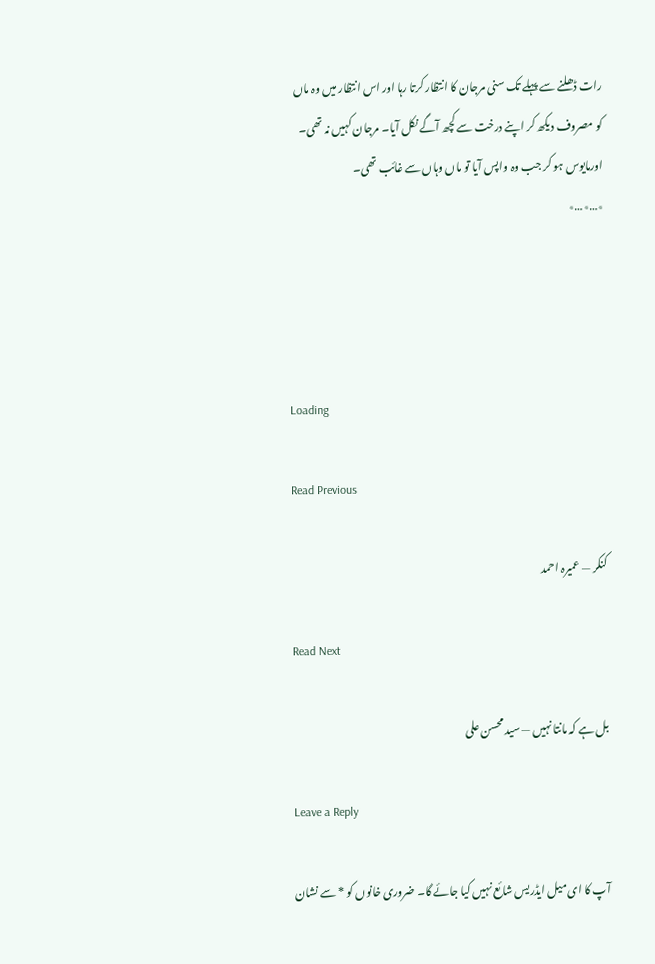رات ڈھلنے سے پہلے تک سنی مرجان کا انتظار کرتا رہا اور اس انتظار میں وہ ماں کو مصروف دیکھ کر اپنے درخت سے کچھ آگے نکل آیا۔ مرجان کہیں نہ تھی۔
اورمایوس ہو کر جب وہ واپس آیا تو ماں وہاں سے غائب تھی۔
٭…٭…٭




Loading

Read Previous

کنکر — عمیرہ احمد

Read Next

بل ہے کہ مانتا نہیں — سید محسن علی

Leave a Reply

آپ کا ای میل ایڈریس شائع نہیں کیا جائے گا۔ ضروری خانوں کو * سے نشان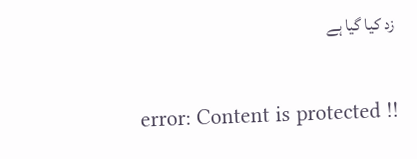زد کیا گیا ہے

error: Content is protected !!